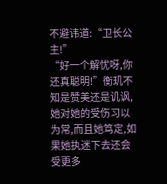不避讳道:“卫长公主!”
“好一个解忧呀,你还真聪明!”衡玑不知是赞美还是讥讽,她对她的受伤习以为常,而且她笃定,如果她执迷下去还会受更多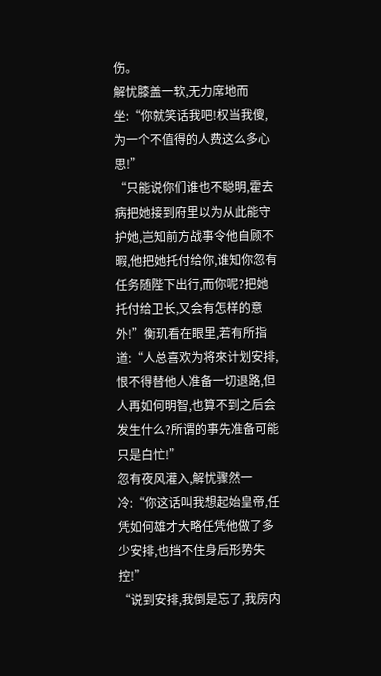伤。
解忧膝盖一软,无力席地而坐:“你就笑话我吧!权当我傻,为一个不值得的人费这么多心思!”
“只能说你们谁也不聪明,霍去病把她接到府里以为从此能守护她,岂知前方战事令他自顾不暇,他把她托付给你,谁知你忽有任务随陛下出行,而你呢?把她托付给卫长,又会有怎样的意外!”衡玑看在眼里,若有所指道:“人总喜欢为将來计划安排,恨不得替他人准备一切退路,但人再如何明智,也算不到之后会发生什么?所谓的事先准备可能只是白忙!”
忽有夜风灌入,解忧骤然一冷:“你这话叫我想起始皇帝,任凭如何雄才大略任凭他做了多少安排,也挡不住身后形势失控!”
“说到安排,我倒是忘了,我房内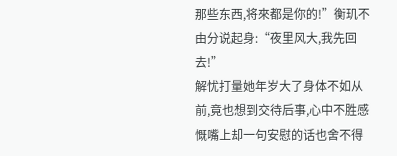那些东西,将來都是你的!”衡玑不由分说起身:“夜里风大,我先回去!”
解忧打量她年岁大了身体不如从前,竟也想到交待后事,心中不胜感慨嘴上却一句安慰的话也舍不得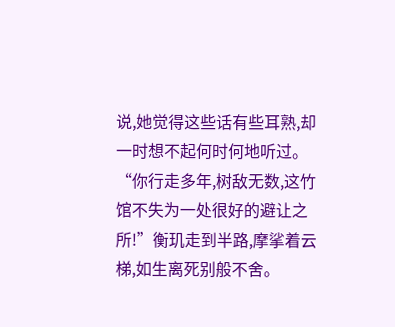说,她觉得这些话有些耳熟,却一时想不起何时何地听过。
“你行走多年,树敌无数,这竹馆不失为一处很好的避让之所!”衡玑走到半路,摩挲着云梯,如生离死别般不舍。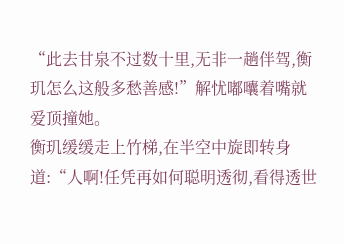“此去甘泉不过数十里,无非一趟伴驾,衡玑怎么这般多愁善感!”解忧嘟囔着嘴就爱顶撞她。
衡玑缓缓走上竹梯,在半空中旋即转身道:“人啊!任凭再如何聪明透彻,看得透世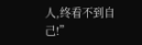人,终看不到自己!”